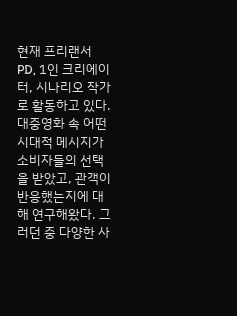현재 프리랜서 PD, 1인 크리에이터, 시나리오 작가로 활동하고 있다. 대중영화 속 어떤 시대적 메시지가 소비자들의 선택을 받았고, 관객이 반응했는지에 대해 연구해왔다. 그러던 중 다양한 사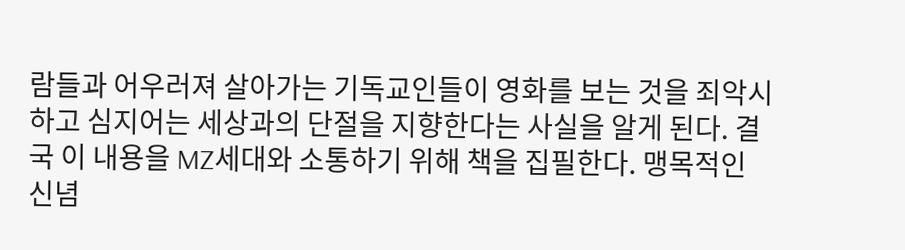람들과 어우러져 살아가는 기독교인들이 영화를 보는 것을 죄악시하고 심지어는 세상과의 단절을 지향한다는 사실을 알게 된다. 결국 이 내용을 MZ세대와 소통하기 위해 책을 집필한다. 맹목적인 신념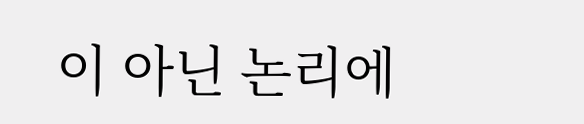이 아닌 논리에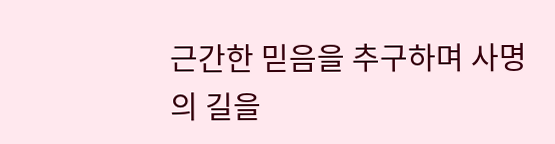근간한 믿음을 추구하며 사명의 길을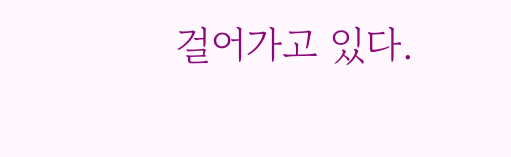걸어가고 있다.